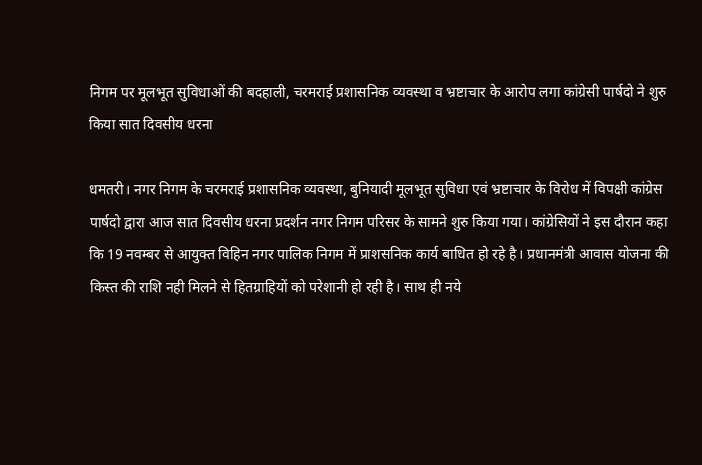निगम पर मूलभूत सुविधाओं की बदहाली, चरमराई प्रशासनिक व्यवस्था व भ्रष्टाचार के आरोप लगा कांग्रेसी पार्षदो ने शुरु किया सात दिवसीय धरना

धमतरी। नगर निगम के चरमराई प्रशासनिक व्यवस्था, बुनियादी मूलभूत सुविधा एवं भ्रष्टाचार के विरोध में विपक्षी कांग्रेस पार्षदो द्वारा आज सात दिवसीय धरना प्रदर्शन नगर निगम परिसर के सामने शुरु किया गया। कांग्रेसियों ने इस दौरान कहा कि 19 नवम्बर से आयुक्त विहिन नगर पालिक निगम में प्राशसनिक कार्य बाधित हो रहे है। प्रधानमंत्री आवास योजना की किस्त की राशि नही मिलने से हितग्राहियों को परेशानी हो रही है। साथ ही नये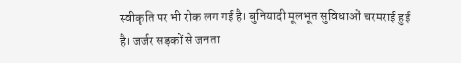स्वीकृति पर भी रोक लग गई है। बुनियादी मूलभूत सुविधाओं चरमराई हुई है। जर्जर सड़कों से जनता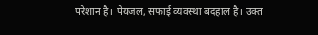परेशान है। पेयजल, सफाई व्यवस्था बदहाल है। उक्त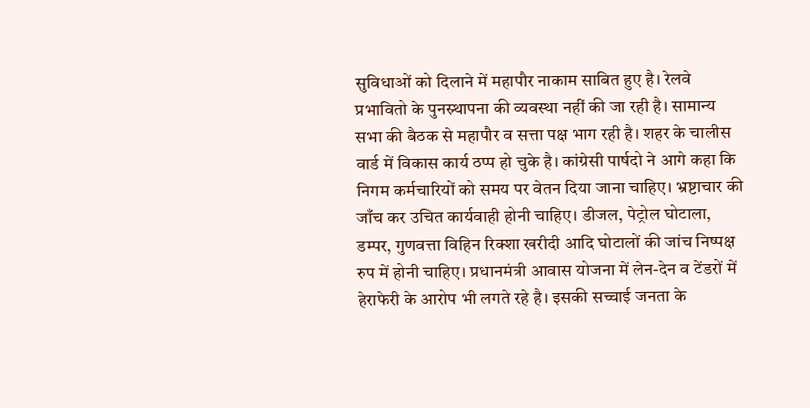सुविधाओं को दिलाने में महापौर नाकाम साबित हुए है। रेलवे प्रभावितो के पुनस्र्थापना की व्यवस्था नहीं की जा रही है। सामान्य सभा की बैठक से महापौर व सत्ता पक्ष भाग रही है। शहर के चालीस वार्ड में विकास कार्य ठप्प हो चुके है। कांग्रेसी पार्षदो ने आगे कहा कि निगम कर्मचारियों को समय पर वेतन दिया जाना चाहिए। भ्रष्टाचार की जाँच कर उचित कार्यवाही होनी चाहिए। डीजल, पेट्रोल घोटाला, डम्पर, गुणवत्ता विहिन रिक्शा खरीदी आदि घोटालों की जांच निष्पक्ष रुप में होनी चाहिए। प्रधानमंत्री आवास योजना में लेन-देन व टेंडरों में हेराफेरी के आरोप भी लगते रहे है। इसकी सच्चाई जनता के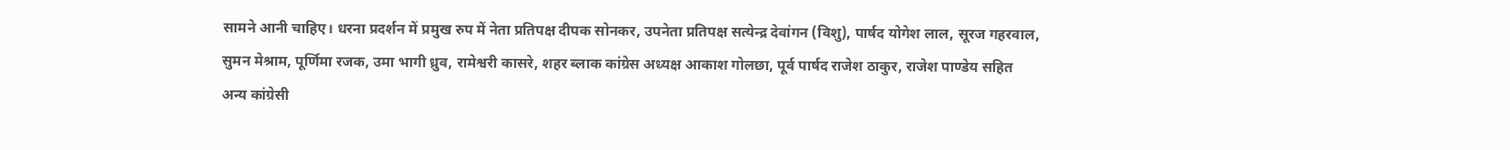सामने आनी चाहिए। धरना प्रदर्शन में प्रमुख रुप में नेता प्रतिपक्ष दीपक सोनकर, उपनेता प्रतिपक्ष सत्येन्द्र देवांगन (विशु), पार्षद योगेश लाल, सूरज गहरवाल, सुमन मेश्राम, पूर्णिमा रजक, उमा भागी ध्रुव, रामेश्वरी कासरे, शहर ब्लाक कांग्रेस अध्यक्ष आकाश गोलछा, पूर्व पार्षद राजेश ठाकुर, राजेश पाण्डेय सहित अन्य कांग्रेसी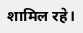शामिल रहे।